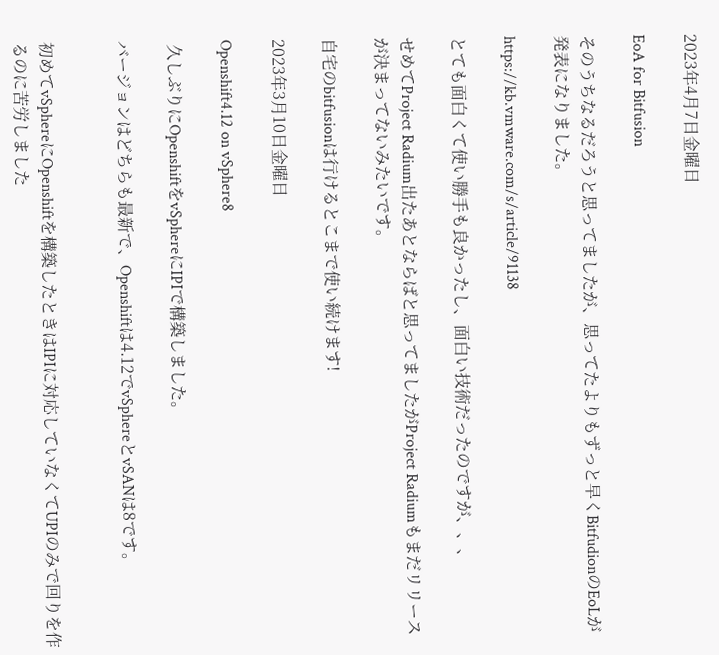2023年4月7日金曜日

EoA for Bitfusion

そのうちなるだろうと思ってましたが、思ってたよりもずっと早くBitfudionのEoLが発表になりました。

https://kb.vmware.com/s/article/91138

とても面白くて使い勝手も良かったし、面白い技術だったのですが、、、

せめてProject Radium出たあとならばと思ってましたがProject Radiumもまだリリースが決まってないみたいです。

自宅のbitfusionは行けるとこまで使い続けます!

2023年3月10日金曜日

Openshift4.12 on vSphere8

 久しぶりにOpenshiftをvSphereにIPIで構築しました。

バージョンはどちらも最新で、Openshiftは4.12でvSphereとvSANは8です。


初めてvSphereにOpenshiftを構築したときはIPIに対応していなくてUPIのみで回りを作るのに苦労しました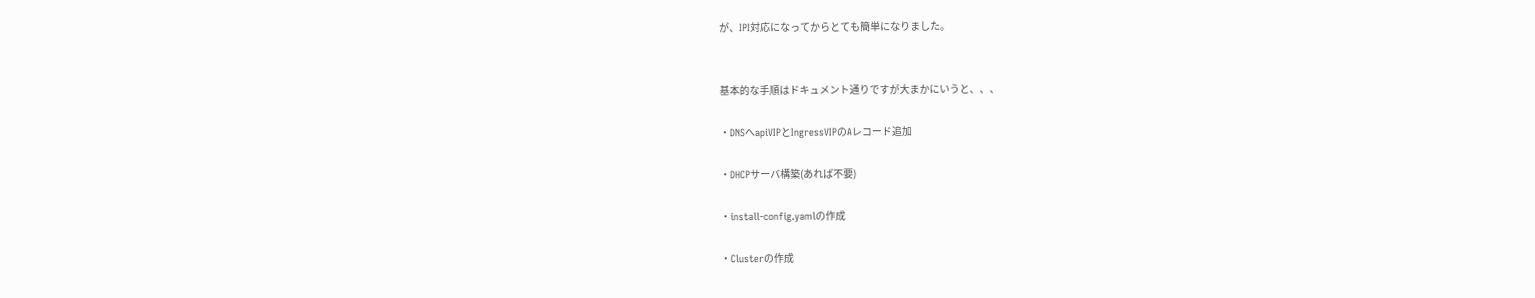が、IPI対応になってからとても簡単になりました。


基本的な手順はドキュメント通りですが大まかにいうと、、、

・DNSへapiVIPとIngressVIPのAレコード追加

・DHCPサーバ構築(あれば不要)

・install-config.yamlの作成

・Clusterの作成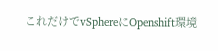これだけでvSphereにOpenshift環境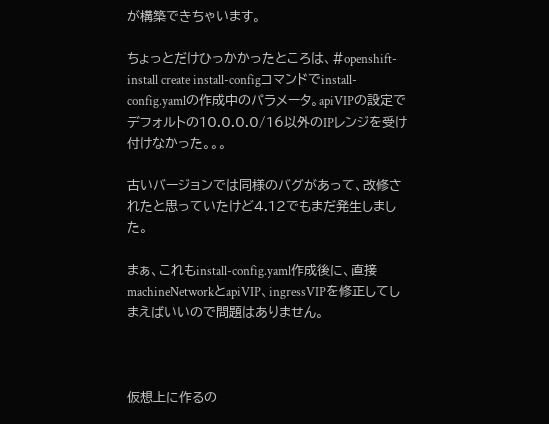が構築できちゃいます。

ちょっとだけひっかかったところは、#openshift-install create install-configコマンドでinstall-config.yamlの作成中のパラメータ。apiVIPの設定でデフォルトの10.0.0.0/16以外のIPレンジを受け付けなかった。。。

古いバージョンでは同様のバグがあって、改修されたと思っていたけど4.12でもまだ発生しました。

まぁ、これもinstall-config.yaml作成後に、直接machineNetworkとapiVIP、ingressVIPを修正してしまえばいいので問題はありません。



仮想上に作るの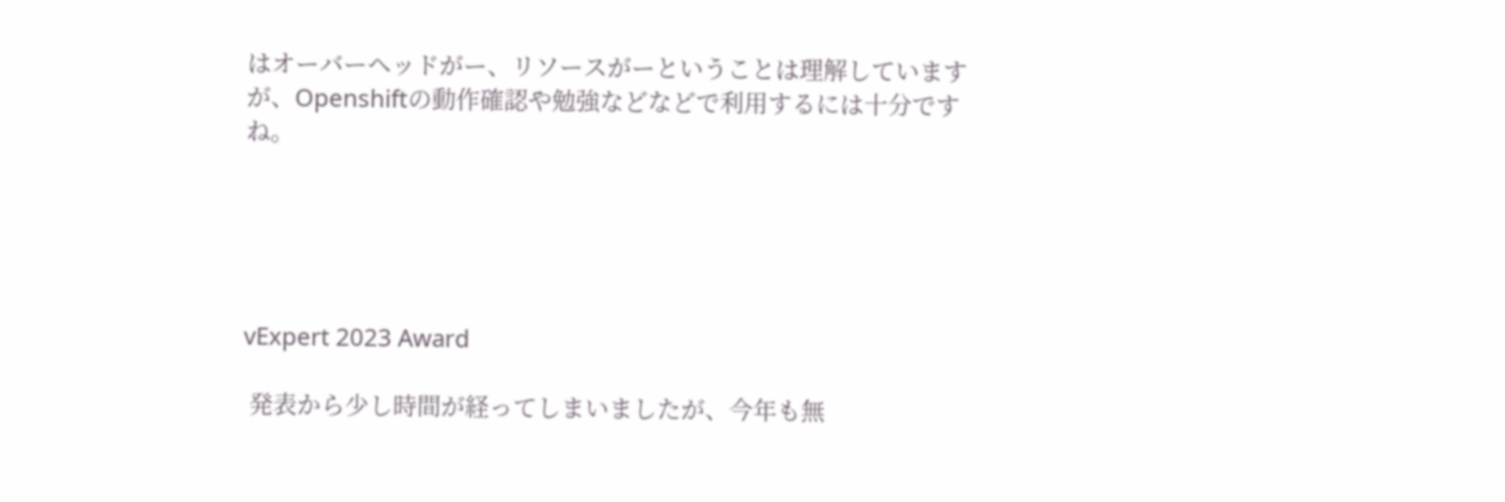はオーバーヘッドがー、リソースがーということは理解していますが、Openshiftの動作確認や勉強などなどで利用するには十分ですね。





vExpert 2023 Award

 発表から少し時間が経ってしまいましたが、今年も無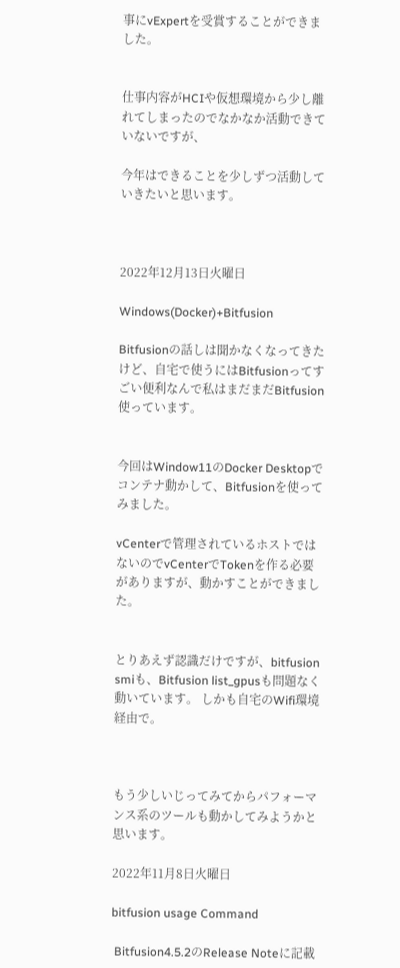事にvExpertを受賞することができました。


仕事内容がHCIや仮想環境から少し離れてしまったのでなかなか活動できていないですが、

今年はできることを少しずつ活動していきたいと思います。



2022年12月13日火曜日

Windows(Docker)+Bitfusion

Bitfusionの話しは聞かなくなってきたけど、自宅で使うにはBitfusionってすごい便利なんで私はまだまだBitfusion使っています。


今回はWindow11のDocker Desktopでコンテナ動かして、Bitfusionを使ってみました。

vCenterで管理されているホストではないのでvCenterでTokenを作る必要がありますが、動かすことができました。


とりあえず認識だけですが、bitfusion smiも、Bitfusion list_gpusも問題なく動いています。 しかも自宅のWifi環境経由で。



もう少しいじってみてからパフォーマンス系のツールも動かしてみようかと思います。

2022年11月8日火曜日

bitfusion usage Command

 Bitfusion4.5.2のRelease Noteに記載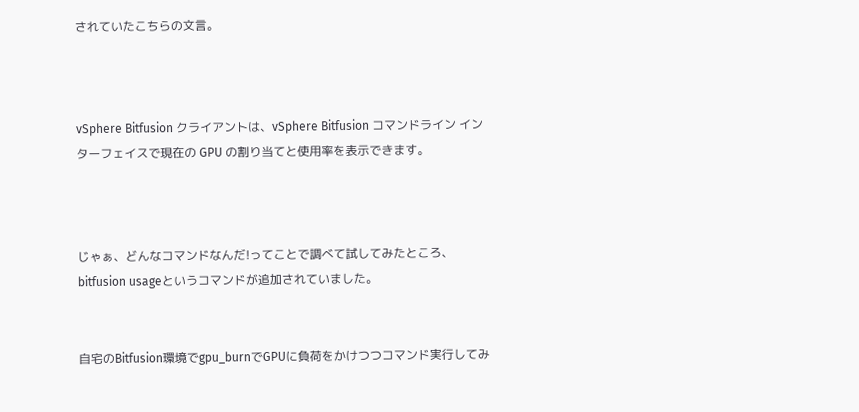されていたこちらの文言。



vSphere Bitfusion クライアントは、vSphere Bitfusion コマンドライン インターフェイスで現在の GPU の割り当てと使用率を表示できます。



じゃぁ、どんなコマンドなんだ!ってことで調べて試してみたところ、bitfusion usageというコマンドが追加されていました。


自宅のBitfusion環境でgpu_burnでGPUに負荷をかけつつコマンド実行してみ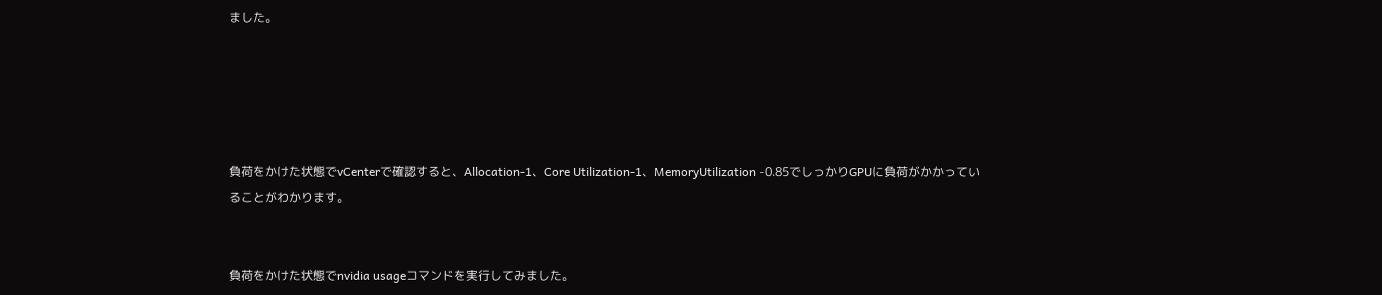ました。





負荷をかけた状態でvCenterで確認すると、Allocation-1、Core Utilization-1、MemoryUtilization -0.85でしっかりGPUに負荷がかかっていることがわかります。


負荷をかけた状態でnvidia usageコマンドを実行してみました。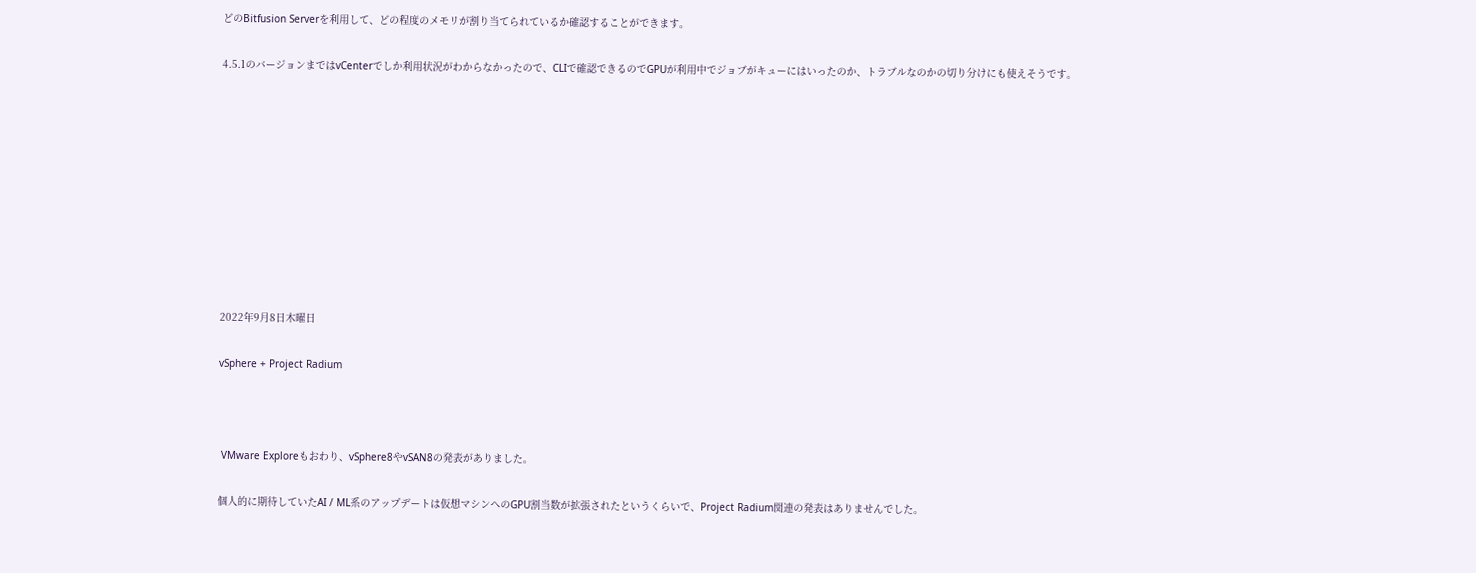どのBitfusion Serverを利用して、どの程度のメモリが割り当てられているか確認することができます。

4.5.1のバージョンまではvCenterでしか利用状況がわからなかったので、CLIで確認できるのでGPUが利用中でジョブがキューにはいったのか、トラブルなのかの切り分けにも使えそうです。










2022年9月8日木曜日

vSphere + Project Radium



 VMware Exploreもおわり、vSphere8やvSAN8の発表がありました。

個人的に期待していたAI / ML系のアップデートは仮想マシンへのGPU割当数が拡張されたというくらいで、Project Radium関連の発表はありませんでした。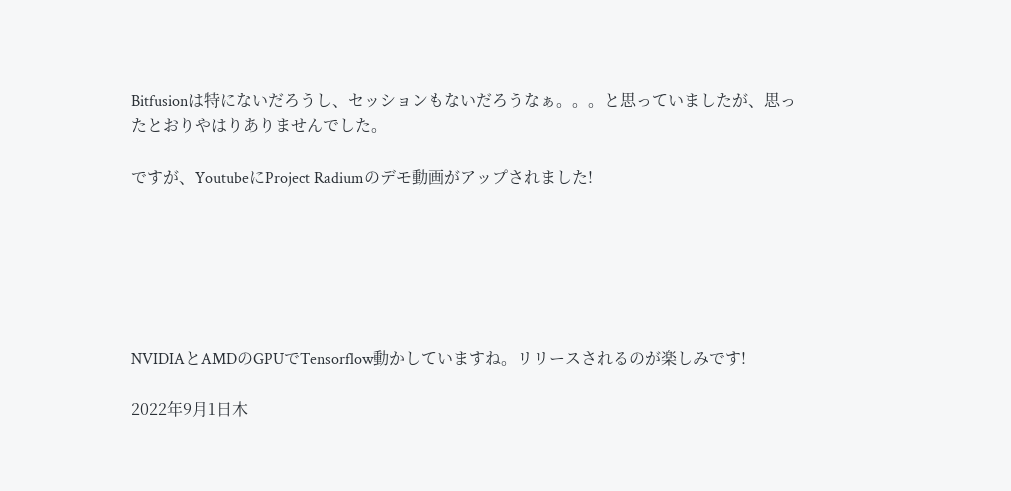Bitfusionは特にないだろうし、セッションもないだろうなぁ。。。と思っていましたが、思ったとおりやはりありませんでした。

ですが、YoutubeにProject Radiumのデモ動画がアップされました!






NVIDIAとAMDのGPUでTensorflow動かしていますね。リリースされるのが楽しみです!

2022年9月1日木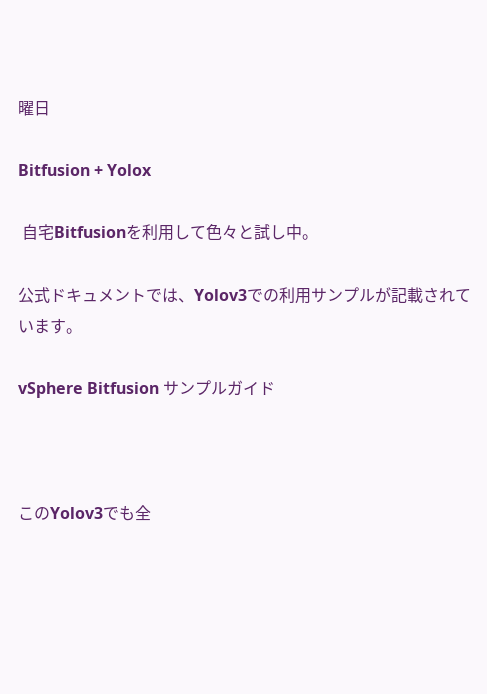曜日

Bitfusion + Yolox

 自宅Bitfusionを利用して色々と試し中。

公式ドキュメントでは、Yolov3での利用サンプルが記載されています。

vSphere Bitfusion サンプルガイド



このYolov3でも全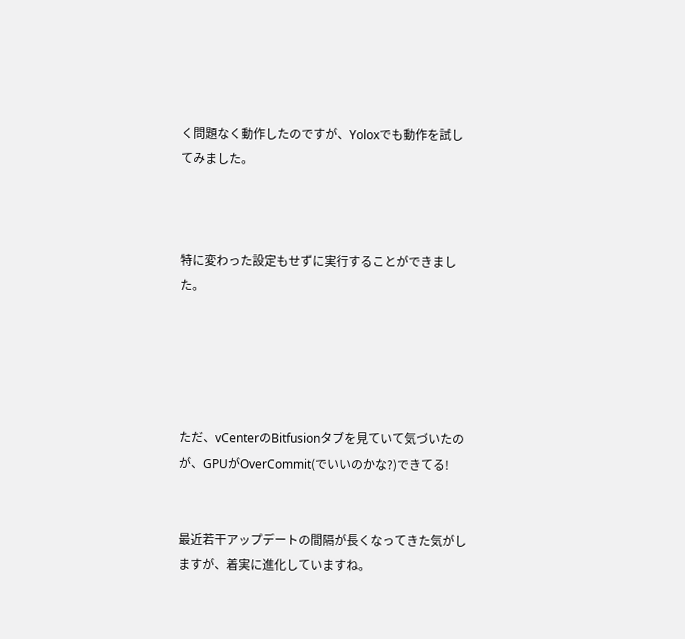く問題なく動作したのですが、Yoloxでも動作を試してみました。



特に変わった設定もせずに実行することができました。





ただ、vCenterのBitfusionタブを見ていて気づいたのが、GPUがOverCommit(でいいのかな?)できてる!


最近若干アップデートの間隔が長くなってきた気がしますが、着実に進化していますね。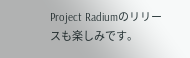Project Radiumのリリースも楽しみです。